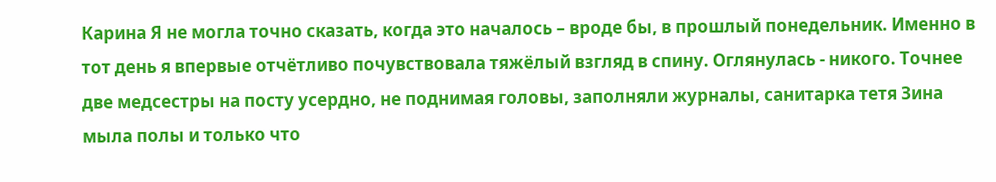Карина Я не могла точно сказать, когда это началось – вроде бы, в прошлый понедельник. Именно в тот день я впервые отчётливо почувствовала тяжёлый взгляд в спину. Оглянулась - никого. Точнее две медсестры на посту усердно, не поднимая головы, заполняли журналы, санитарка тетя Зина мыла полы и только что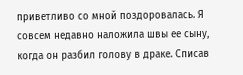приветливо со мной поздоровалась. Я совсем недавно наложила швы ее сыну, когда он разбил голову в драке. Списав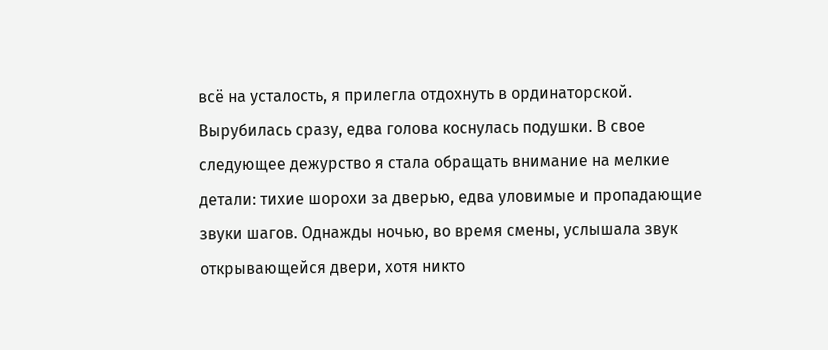всё на усталость, я прилегла отдохнуть в ординаторской. Вырубилась сразу, едва голова коснулась подушки. В свое следующее дежурство я стала обращать внимание на мелкие детали: тихие шорохи за дверью, едва уловимые и пропадающие звуки шагов. Однажды ночью, во время смены, услышала звук открывающейся двери, хотя никто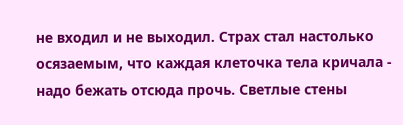не входил и не выходил. Страх стал настолько осязаемым, что каждая клеточка тела кричала - надо бежать отсюда прочь. Светлые стены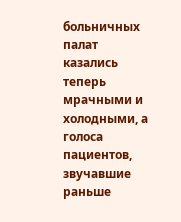больничных палат казались теперь мрачными и холодными, а голоса пациентов, звучавшие раньше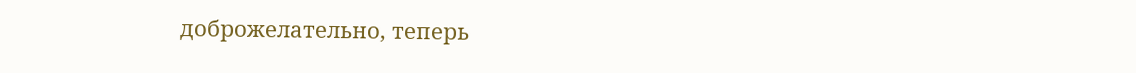доброжелательно, теперь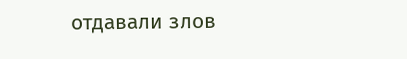отдавали злов